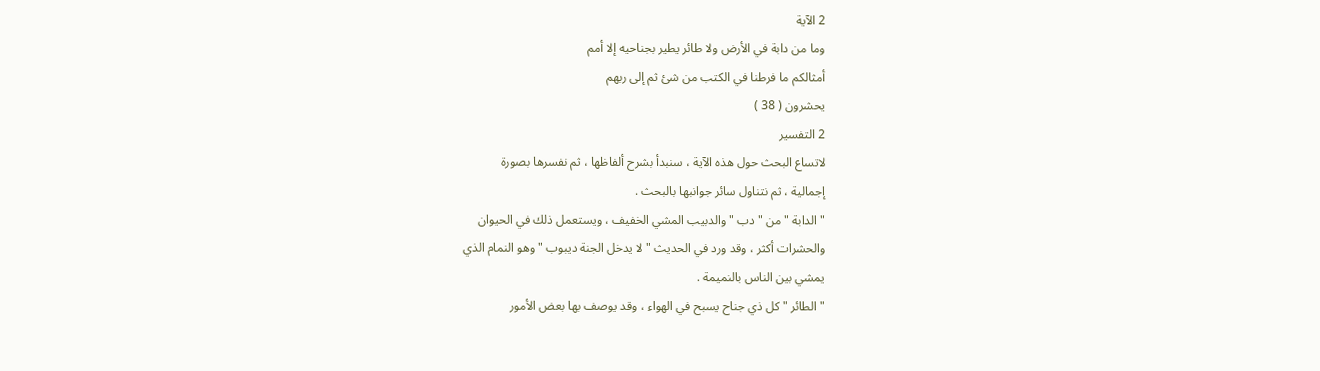2 الآية
وما من دابة في الأرض ولا طائر يطير بجناحيه إلا أمم
أمثالكم ما فرطنا في الكتب من شئ ثم إلى ربهم
يحشرون ( 38 )
2 التفسير
لاتساع البحث حول هذه الآية ، سنبدأ بشرح ألفاظها ، ثم نفسرها بصورة
إجمالية ، ثم نتناول سائر جوانبها بالبحث .
" الدابة " من " دب " والدبيب المشي الخفيف ، ويستعمل ذلك في الحيوان
والحشرات أكثر ، وقد ورد في الحديث " لا يدخل الجنة ديبوب " وهو النمام الذي
يمشي بين الناس بالنميمة .
" الطائر " كل ذي جناح يسبح في الهواء ، وقد يوصف بها بعض الأمور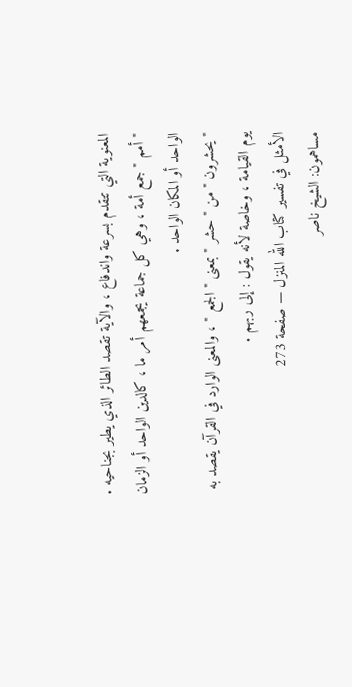المعنوية التي تتقدم بسرعة واندفاع ، والآية تقصد الطائر الذي يطير بجناحيه .
" أمم " جمع أمة ، وهي كل جماعة يجمعهم أمر ما ، كالدين الواحد أو الزمان
الواحد أو المكان الواحد .
" يحشرون " من " حشر " بمعنى " الجمع " ، والمعنى الوارد في القرآن يقصد به
يوم القيامة ، وخاصة لأنه يقول : إلى ربهم .
الأمثل في تفسير كتاب الله المنزل — صفحة 273
مساهمون: الشيخ ناصر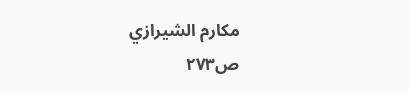مكارم الشيرازي
ص٢٧٣